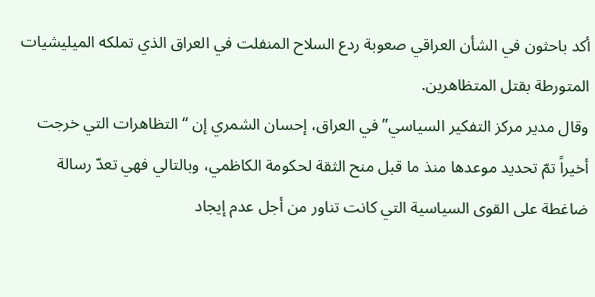أكد باحثون في الشأن العراقي صعوبة ردع السلاح المنفلت في العراق الذي تملكه الميليشيات المتورطة بقتل المتظاهرين.
وقال مدير مركز التفكير السياسي” في العراق، إحسان الشمري إن “التظاهرات التي خرجت أخيراً تمّ تحديد موعدها منذ ما قبل منح الثقة لحكومة الكاظمي، وبالتالي فهي تعدّ رسالة ضاغطة على القوى السياسية التي كانت تناور من أجل عدم إيجاد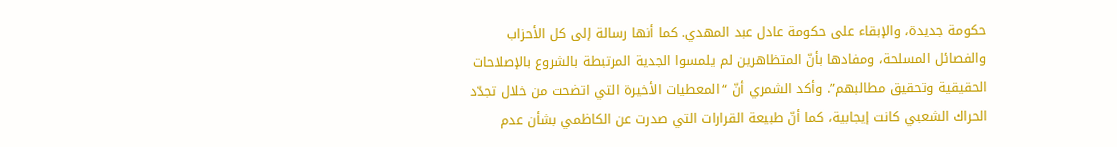حكومة جديدة، والإبقاء على حكومة عادل عبد المهدي. كما أنها رسالة إلى كل الأحزاب والفصائل المسلحة، ومفادها بأنّ المتظاهرين لم يلمسوا الجدية المرتبطة بالشروع بالإصلاحات الحقيقية وتحقيق مطالبهم”. وأكد الشمري أنّ “المعطيات الأخيرة التي اتضحت من خلال تجدّد الحراك الشعبي كانت إيجابية، كما أنّ طبيعة القرارات التي صدرت عن الكاظمي بشأن عدم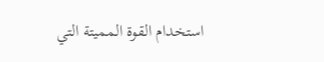استخدام القوة المميتة التي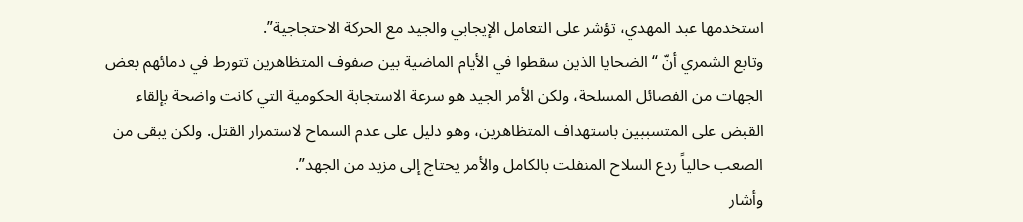استخدمها عبد المهدي، تؤشر على التعامل الإيجابي والجيد مع الحركة الاحتجاجية”.
وتابع الشمري أنّ “الضحايا الذين سقطوا في الأيام الماضية بين صفوف المتظاهرين تتورط في دمائهم بعض الجهات من الفصائل المسلحة، ولكن الأمر الجيد هو سرعة الاستجابة الحكومية التي كانت واضحة بإلقاء القبض على المتسببين باستهداف المتظاهرين، وهو دليل على عدم السماح لاستمرار القتل. ولكن يبقى من الصعب حالياً ردع السلاح المنفلت بالكامل والأمر يحتاج إلى مزيد من الجهد”.
وأشار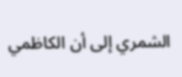الشمري إلى أن الكاظمي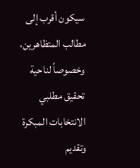سيكون أقرب إلى مطالب المتظاهرين، وخصوصاً لناحية تحقيق مطلبي الانتخابات المبكرة وتقديم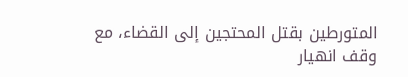المتورطين بقتل المحتجين إلى القضاء، مع وقف انهيار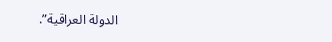الدولة العراقية”.